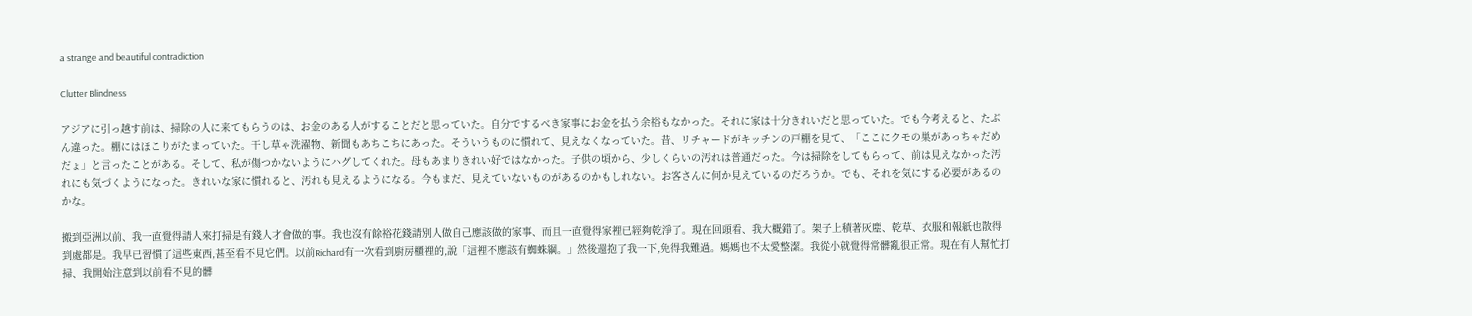a strange and beautiful contradiction

Clutter Blindness

アジアに引っ越す前は、掃除の人に来てもらうのは、お金のある人がすることだと思っていた。自分でするべき家事にお金を払う余𥙿もなかった。それに家は十分きれいだと思っていた。でも今考えると、たぶん違った。棚にはほこりがたまっていた。干し草ゃ洗濯物、新聞もあちこちにあった。そういうものに慣れて、見えなくなっていた。昔、リチャードがキッチンの戸棚を見て、「ここにクモの巣があっちゃだめだょ」と言ったことがある。そして、私が傷つかないようにハグしてくれた。母もあまりきれい好ではなかった。子供の頃から、少しくらいの汚れは普通だった。今は掃除をしてもらって、前は見えなかった汚れにも気づくようになった。きれいな家に慣れると、汚れも見えるようになる。今もまだ、見えていないものがあるのかもしれない。お客さんに何か見えているのだろうか。でも、それを気にする必要があるのかな。

搬到亞洲以前、我一直覺得請人來打掃是有錢人才會做的事。我也沒有餘裕花錢請別人做自己應該做的家事、而且一直覺得家裡已經夠乾淨了。現在回頭看、我大概錯了。架子上積著灰塵、乾草、衣服和報紙也散得到處都是。我早已習慣了這些東西,甚至看不見它們。以前Richard有一次看到廚房櫃𥚃的,說「這裡不應該有蜘蛛綱。」然後還抱了我一下,免得我難過。媽媽也不太愛整潔。我從小就覺得常髒亂很正常。現在有人幫忙打掃、我開始注意到以前看不見的髒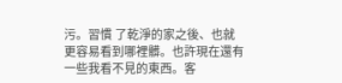污。習慣 了乾淨的家之後、也就更容易看到哪裡髒。也許現在還有一些我看不見的東西。客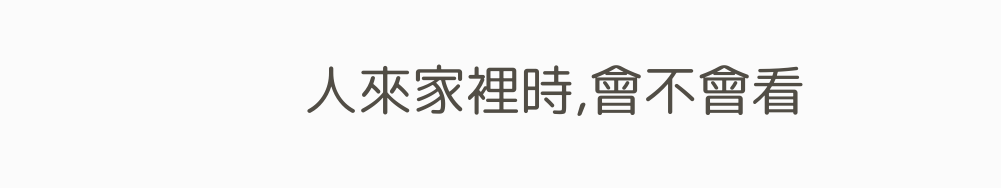人來家裡時,會不會看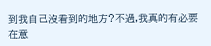到我自己沒看到的地方?不過,我真的有必要在意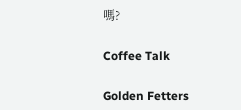嗎?

Coffee Talk

Golden Fetters